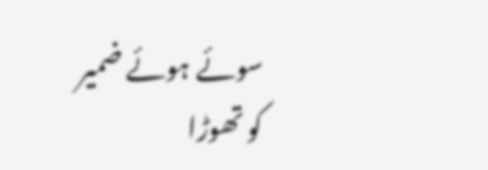سوئے ہوئے ضمیر کو تھوڑا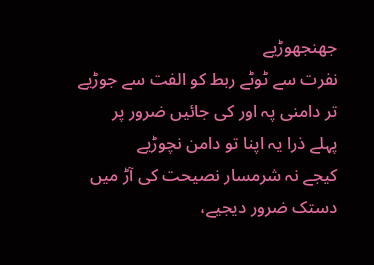جھنجھوڑیے
نفرت سے ٹوٹے ربط کو الفت سے جوڑیے
تر دامنی پہ اور کی جائیں ضرور پر
پہلے ذرا یہ اپنا تو دامن نچوڑیے
کیجے نہ شرمسار نصیحت کی آڑ میں
دستک ضرور دیجیے،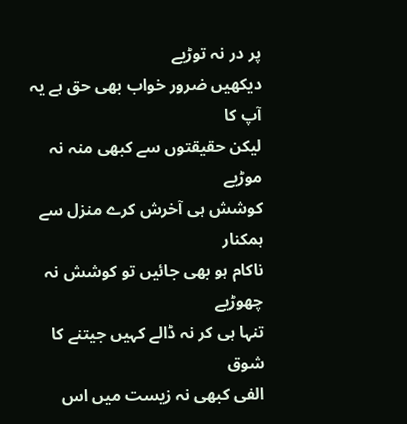پر در نہ توڑیے
دیکھیں ضرور خواب بھی حق ہے یہ آپ کا
لیکن حقیقتوں سے کبھی منہ نہ موڑیے
کوشش ہی آخرش کرے منزل سے ہمکنار
ناکام ہو بھی جائیں تو کوشش نہ چھوڑیے
تنہا ہی کر نہ ڈالے کہیں جیتنے کا شوق
الفی کبھی نہ زیست میں اس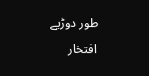طور دوڑیے
افتخار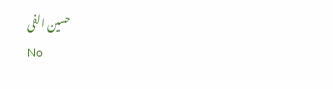حسین الفی
No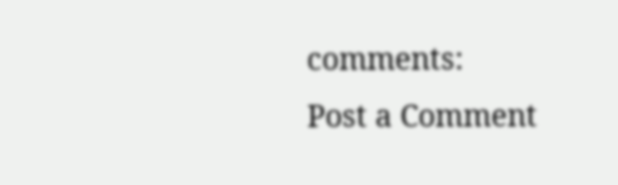comments:
Post a Comment